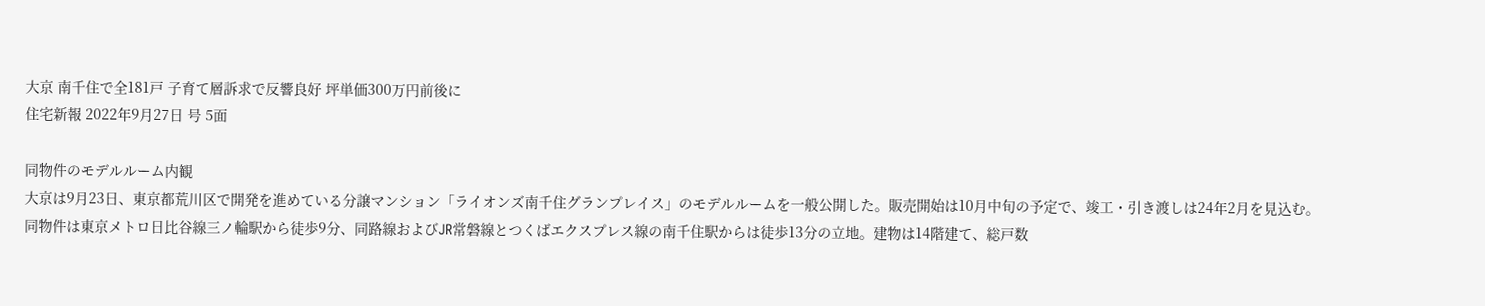大京 南千住で全181戸 子育て層訴求で反響良好 坪単価300万円前後に
住宅新報 2022年9月27日 号 5面

同物件のモデルルーム内観
大京は9月23日、東京都荒川区で開発を進めている分譲マンション「ライオンズ南千住グランプレイス」のモデルルームを一般公開した。販売開始は10月中旬の予定で、竣工・引き渡しは24年2月を見込む。
同物件は東京メトロ日比谷線三ノ輪駅から徒歩9分、同路線およびJR常磐線とつくばエクスプレス線の南千住駅からは徒歩13分の立地。建物は14階建て、総戸数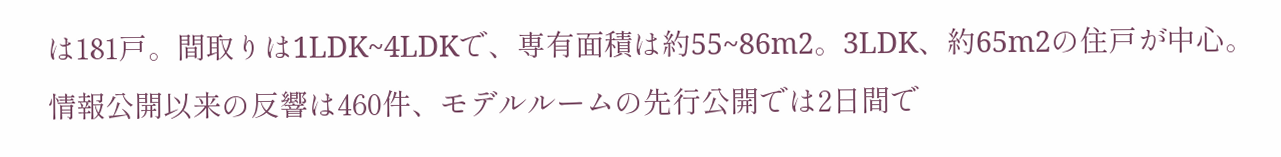は181戸。間取りは1LDK~4LDKで、専有面積は約55~86m2。3LDK、約65m2の住戸が中心。
情報公開以来の反響は460件、モデルルームの先行公開では2日間で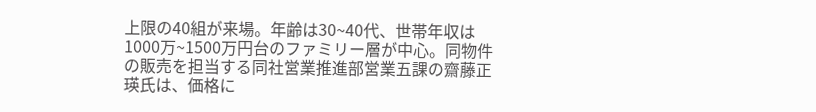上限の40組が来場。年齢は30~40代、世帯年収は1000万~1500万円台のファミリー層が中心。同物件の販売を担当する同社営業推進部営業五課の齋藤正瑛氏は、価格に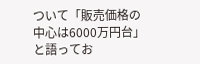ついて「販売価格の中心は6000万円台」と語ってお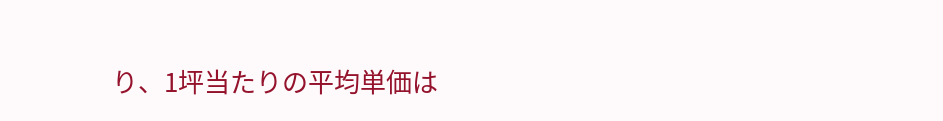り、1坪当たりの平均単価は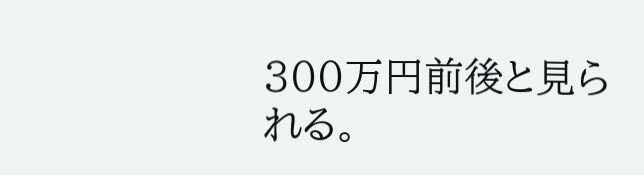300万円前後と見られる。